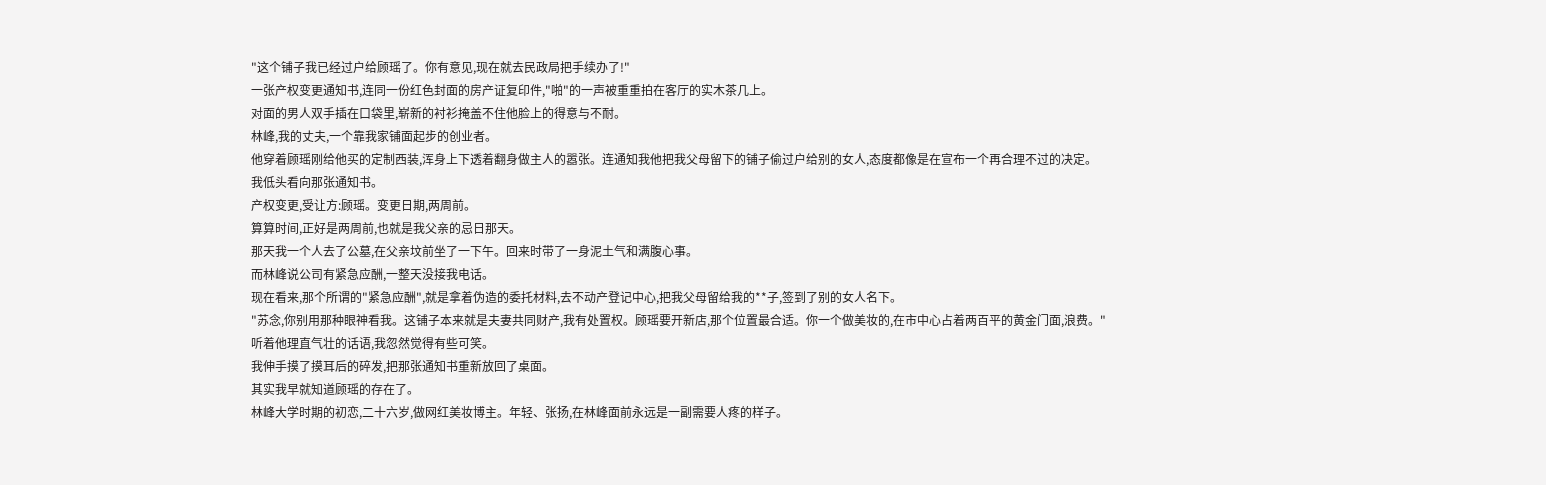"这个铺子我已经过户给顾瑶了。你有意见,现在就去民政局把手续办了!"
一张产权变更通知书,连同一份红色封面的房产证复印件,"啪"的一声被重重拍在客厅的实木茶几上。
对面的男人双手插在口袋里,崭新的衬衫掩盖不住他脸上的得意与不耐。
林峰,我的丈夫,一个靠我家铺面起步的创业者。
他穿着顾瑶刚给他买的定制西装,浑身上下透着翻身做主人的嚣张。连通知我他把我父母留下的铺子偷过户给别的女人,态度都像是在宣布一个再合理不过的决定。
我低头看向那张通知书。
产权变更,受让方:顾瑶。变更日期,两周前。
算算时间,正好是两周前,也就是我父亲的忌日那天。
那天我一个人去了公墓,在父亲坟前坐了一下午。回来时带了一身泥土气和满腹心事。
而林峰说公司有紧急应酬,一整天没接我电话。
现在看来,那个所谓的"紧急应酬",就是拿着伪造的委托材料,去不动产登记中心,把我父母留给我的**子,签到了别的女人名下。
"苏念,你别用那种眼神看我。这铺子本来就是夫妻共同财产,我有处置权。顾瑶要开新店,那个位置最合适。你一个做美妆的,在市中心占着两百平的黄金门面,浪费。"
听着他理直气壮的话语,我忽然觉得有些可笑。
我伸手摸了摸耳后的碎发,把那张通知书重新放回了桌面。
其实我早就知道顾瑶的存在了。
林峰大学时期的初恋,二十六岁,做网红美妆博主。年轻、张扬,在林峰面前永远是一副需要人疼的样子。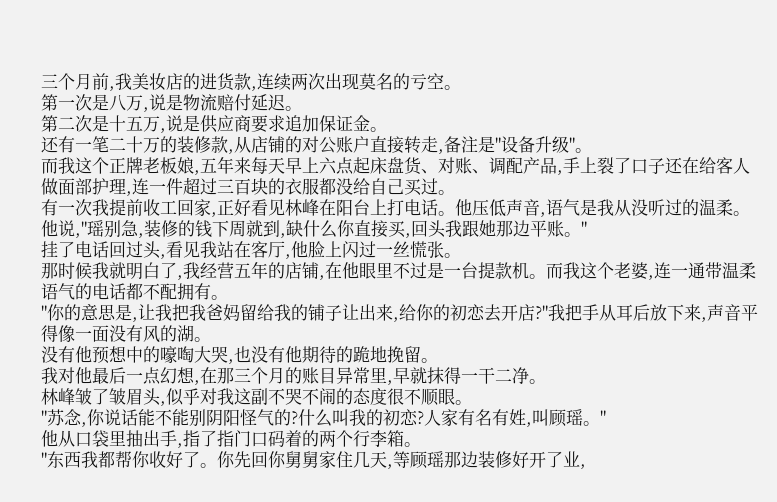三个月前,我美妆店的进货款,连续两次出现莫名的亏空。
第一次是八万,说是物流赔付延迟。
第二次是十五万,说是供应商要求追加保证金。
还有一笔二十万的装修款,从店铺的对公账户直接转走,备注是"设备升级"。
而我这个正牌老板娘,五年来每天早上六点起床盘货、对账、调配产品,手上裂了口子还在给客人做面部护理,连一件超过三百块的衣服都没给自己买过。
有一次我提前收工回家,正好看见林峰在阳台上打电话。他压低声音,语气是我从没听过的温柔。他说,"瑶别急,装修的钱下周就到,缺什么你直接买,回头我跟她那边平账。"
挂了电话回过头,看见我站在客厅,他脸上闪过一丝慌张。
那时候我就明白了,我经营五年的店铺,在他眼里不过是一台提款机。而我这个老婆,连一通带温柔语气的电话都不配拥有。
"你的意思是,让我把我爸妈留给我的铺子让出来,给你的初恋去开店?"我把手从耳后放下来,声音平得像一面没有风的湖。
没有他预想中的嚎啕大哭,也没有他期待的跪地挽留。
我对他最后一点幻想,在那三个月的账目异常里,早就抹得一干二净。
林峰皱了皱眉头,似乎对我这副不哭不闹的态度很不顺眼。
"苏念,你说话能不能别阴阳怪气的?什么叫我的初恋?人家有名有姓,叫顾瑶。"
他从口袋里抽出手,指了指门口码着的两个行李箱。
"东西我都帮你收好了。你先回你舅舅家住几天,等顾瑶那边装修好开了业,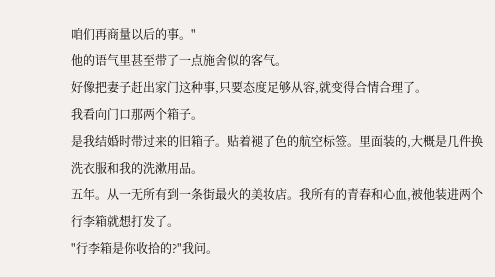咱们再商量以后的事。"
他的语气里甚至带了一点施舍似的客气。
好像把妻子赶出家门这种事,只要态度足够从容,就变得合情合理了。
我看向门口那两个箱子。
是我结婚时带过来的旧箱子。贴着褪了色的航空标签。里面装的,大概是几件换洗衣服和我的洗漱用品。
五年。从一无所有到一条街最火的美妆店。我所有的青春和心血,被他装进两个行李箱就想打发了。
"行李箱是你收拾的?"我问。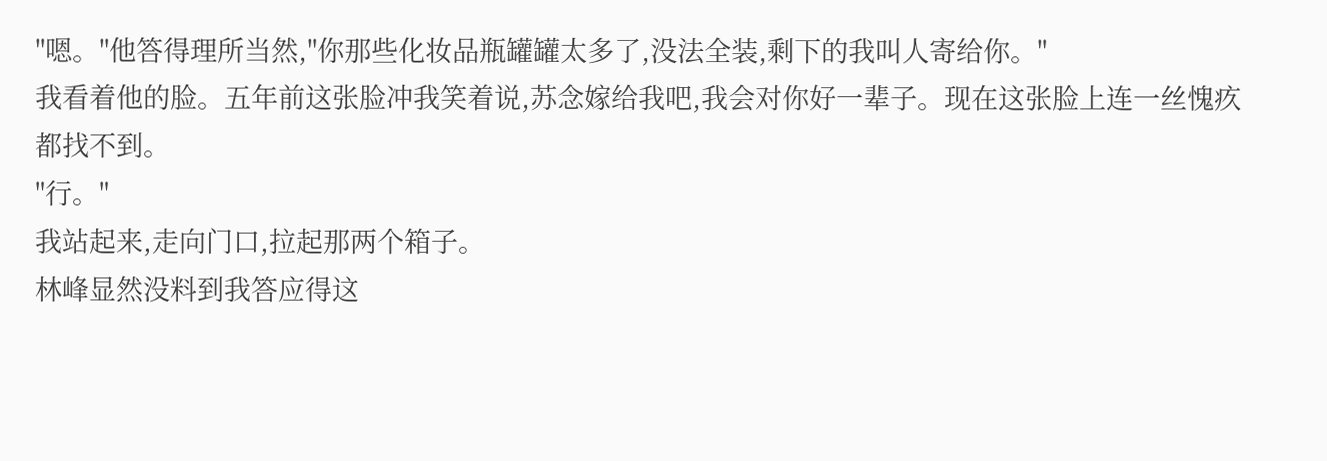"嗯。"他答得理所当然,"你那些化妆品瓶罐罐太多了,没法全装,剩下的我叫人寄给你。"
我看着他的脸。五年前这张脸冲我笑着说,苏念嫁给我吧,我会对你好一辈子。现在这张脸上连一丝愧疚都找不到。
"行。"
我站起来,走向门口,拉起那两个箱子。
林峰显然没料到我答应得这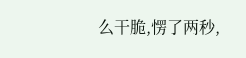么干脆,愣了两秒,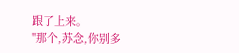跟了上来。
"那个,苏念,你别多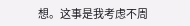想。这事是我考虑不周